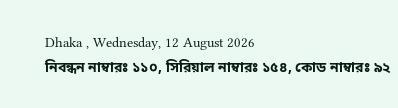Dhaka , Wednesday, 12 August 2026
নিবন্ধন নাম্বারঃ ১১০, সিরিয়াল নাম্বারঃ ১৫৪, কোড নাম্বারঃ ৯২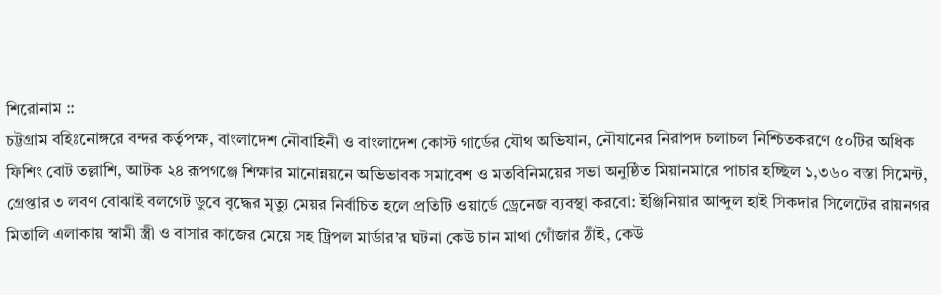শিরোনাম ::
চট্টগ্রাম বহিঃনোঙ্গরে বন্দর কর্তৃপক্ষ, বাংলাদেশ নৌবাহিনী ও বাংলাদেশ কোস্ট গার্ডের যৌথ অভিযান, নৌযানের নিরাপদ চলাচল নিশ্চিতকরণে ৫০টির অধিক ফিশিং বোট তল্লাশি, আটক ২৪ রূপগঞ্জে শিক্ষার মানোন্নয়নে অভিভাবক সমাবেশ ও মতবিনিময়ের সভা অনুষ্ঠিত মিয়ানমারে পাচার হচ্ছিল ১,৩৬০ বস্তা সিমেন্ট, গ্রেপ্তার ৩ লবণ বোঝাই বলগেট ডুবে বৃদ্ধের মৃত্যু মেয়র নির্বাচিত হলে প্রতিটি ওয়ার্ডে ড্রেনেজ ব্যবস্থা করবো: ইঞ্জিনিয়ার আব্দুল হাই সিকদার সিলেটের রায়নগর মিতালি এলাকায় স্বামী স্ত্রী ও বাসার কাজের মেয়ে সহ ট্রিপল মার্ডার’র ঘটনা কেউ চান মাথা গোঁজার ঠাঁই, কেউ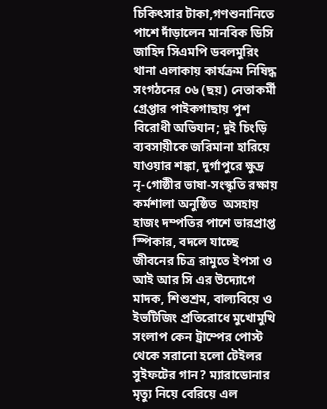চিকিৎসার টাকা,গণশুনানিতে পাশে দাঁড়ালেন মানবিক ডিসি জাহিদ সিএমপি ডবলমুরিং থানা এলাকায় কার্যক্রম নিষিদ্ধ সংগঠনের ০৬ (ছয়) নেতাকর্মী গ্রেপ্তার পাইকগাছায় পুশ বিরোধী অভিযান; দুই চিংড়ি ব্যবসায়ীকে জরিমানা হারিয়ে যাওয়ার শঙ্কা, দুর্গাপুরে ক্ষুদ্র নৃ-গোষ্ঠীর ভাষা-সংস্কৃতি রক্ষায় কর্মশালা অনুষ্ঠিত  অসহায় হাজং দম্পতির পাশে ভারপ্রাপ্ত স্পিকার, বদলে যাচ্ছে জীবনের চিত্র রামুতে ইপসা ও আই আর সি এর উদ্যোগে মাদক, শিশুশ্রম, বাল্যবিয়ে ও ইভটিজিং প্রতিরোধে মুখোমুখি সংলাপ কেন ট্রাম্পের পোস্ট থেকে সরানো হলো টেইলর সুইফটের গান? ম্যারাডোনার মৃত্যু নিয়ে বেরিয়ে এল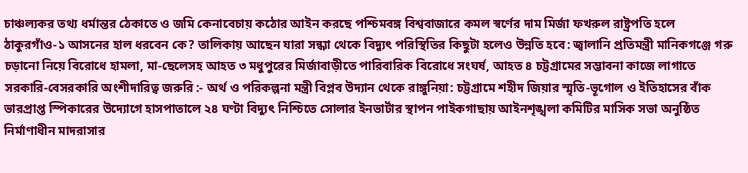চাঞ্চল্যকর তথ্য ধর্মান্তর ঠেকাতে ও জমি কেনাবেচায় কঠোর আইন করছে পশ্চিমবঙ্গ বিশ্ববাজারে কমল স্বর্ণের দাম মির্জা ফখরুল রাষ্ট্রপতি হলে ঠাকুরগাঁও-১ আসনের হাল ধরবেন কে? তালিকায় আছেন যারা সন্ধ্যা থেকে বিদ্যুৎ পরিস্থিতির কিছুটা হলেও উন্নতি হবে: জ্বালানি প্রতিমন্ত্রী মানিকগঞ্জে গরু চড়ানো নিয়ে বিরোধে হামলা, মা-ছেলেসহ আহত ৩ মধুপুরের মির্জাবাড়ীতে পারিবারিক বিরোধে সংঘর্ষ, আহত ৪ চট্টগ্রামের সম্ভাবনা কাজে লাগাতে সরকারি-বেসরকারি অংশীদারিত্ব জরুরি :- অর্থ ও পরিকল্পনা মন্ত্রী বিপ্লব উদ্যান থেকে রাঙ্গুনিয়া: চট্টগ্রামে শহীদ জিয়ার স্মৃতি-ভূগোল ও ইতিহাসের বাঁক ভারপ্রাপ্ত স্পিকারের উদ্যোগে হাসপাতালে ২৪ ঘণ্টা বিদ্যুৎ নিশ্চিতে সোলার ইনভার্টার স্থাপন পাইকগাছায় আইনশৃঙ্খলা কমিটির মাসিক সভা অনুষ্ঠিত নির্মাণাধীন মাদরাসার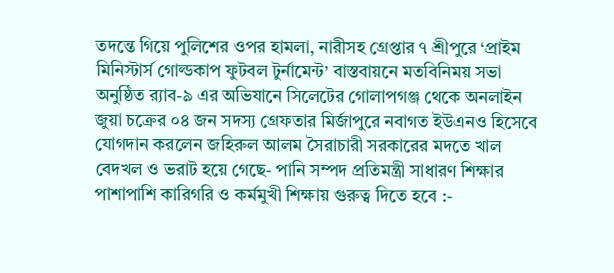তদন্তে গিয়ে পুলিশের ওপর হামলা, নারীসহ গ্রেপ্তার ৭ শ্রীপুরে ‘প্রাইম মিনিস্টার্স গোল্ডকাপ ফুটবল টুর্নামেন্ট’ বাস্তবায়নে মতবিনিময় সভা অনুষ্ঠিত র‍্যাব-৯ এর অভিযানে সিলেটের গোলাপগঞ্জ থেকে অনলাইন জুয়া চক্রের ০৪ জন সদস্য গ্রেফতার মির্জাপুরে নবাগত ইউএনও হিসেবে যোগদান করলেন জহিরুল আলম সৈরাচারী সরকারের মদতে খাল বেদখল ও ভরাট হয়ে গেছে- পানি সম্পদ প্রতিমন্ত্রী সাধারণ শিক্ষার পাশাপাশি কারিগরি ও কর্মমুখী শিক্ষায় গুরুত্ব দিতে হবে :-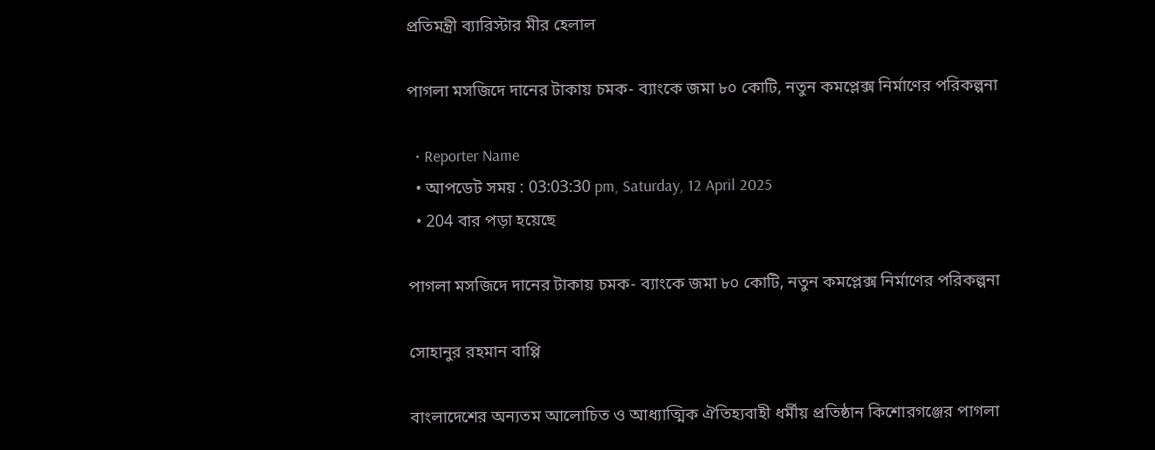প্রতিমন্ত্রী ব্যারিস্টার মীর হেলাল

পাগলা মসজিদে দানের টাকায় চমক- ব্যাংকে জমা ৮০ কোটি, নতুন কমপ্লেক্স নির্মাণের পরিকল্পনা

  • Reporter Name
  • আপডেট সময় : 03:03:30 pm, Saturday, 12 April 2025
  • 204 বার পড়া হয়েছে

পাগলা মসজিদে দানের টাকায় চমক- ব্যাংকে জমা ৮০ কোটি, নতুন কমপ্লেক্স নির্মাণের পরিকল্পনা

সোহানুর রহমান বাপ্পি

বাংলাদেশের অন্যতম আলোচিত ও আধ্যাত্মিক ঐতিহ্যবাহী ধর্মীয় প্রতিষ্ঠান কিশোরগঞ্জের পাগলা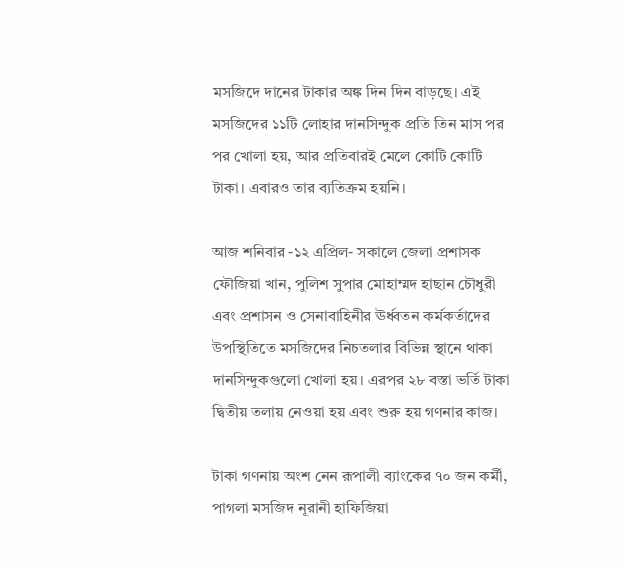মসজিদে দানের টাকার অঙ্ক দিন দিন বাড়ছে। এই মসজিদের ১১টি লোহার দানসিন্দুক প্রতি তিন মাস পর পর খোলা হয়, আর প্রতিবারই মেলে কোটি কোটি টাকা। এবারও তার ব্যতিক্রম হয়নি।

আজ শনিবার -১২ এপ্রিল- সকালে জেলা প্রশাসক ফৌজিয়া খান, পুলিশ সুপার মোহাম্মদ হাছান চৌধুরী এবং প্রশাসন ও সেনাবাহিনীর ঊর্ধ্বতন কর্মকর্তাদের উপস্থিতিতে মসজিদের নিচতলার বিভিন্ন স্থানে থাকা দানসিন্দুকগুলো খোলা হয়। এরপর ২৮ বস্তা ভর্তি টাকা দ্বিতীয় তলায় নেওয়া হয় এবং শুরু হয় গণনার কাজ।

টাকা গণনায় অংশ নেন রূপালী ব্যাংকের ৭০ জন কর্মী, পাগলা মসজিদ নূরানী হাফিজিয়া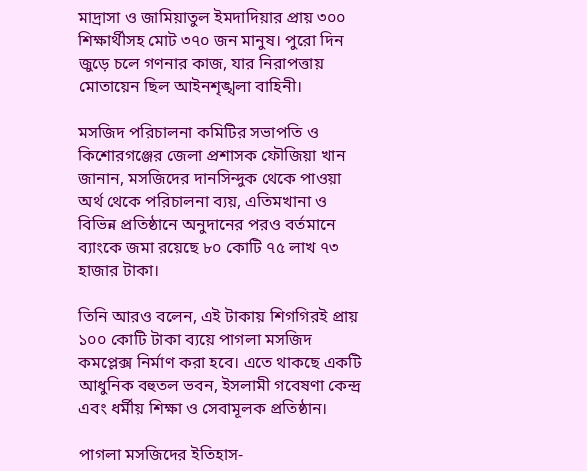মাদ্রাসা ও জামিয়াতুল ইমদাদিয়ার প্রায় ৩০০ শিক্ষার্থীসহ মোট ৩৭০ জন মানুষ। পুরো দিন জুড়ে চলে গণনার কাজ, যার নিরাপত্তায় মোতায়েন ছিল আইনশৃঙ্খলা বাহিনী।

মসজিদ পরিচালনা কমিটির সভাপতি ও কিশোরগঞ্জের জেলা প্রশাসক ফৌজিয়া খান জানান, মসজিদের দানসিন্দুক থেকে পাওয়া অর্থ থেকে পরিচালনা ব্যয়, এতিমখানা ও বিভিন্ন প্রতিষ্ঠানে অনুদানের পরও বর্তমানে ব্যাংকে জমা রয়েছে ৮০ কোটি ৭৫ লাখ ৭৩ হাজার টাকা।

তিনি আরও বলেন, এই টাকায় শিগগিরই প্রায় ১০০ কোটি টাকা ব্যয়ে পাগলা মসজিদ কমপ্লেক্স নির্মাণ করা হবে। এতে থাকছে একটি আধুনিক বহুতল ভবন, ইসলামী গবেষণা কেন্দ্র এবং ধর্মীয় শিক্ষা ও সেবামূলক প্রতিষ্ঠান।

পাগলা মসজিদের ইতিহাস-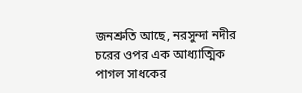জনশ্রুতি আছে, নরসুন্দা নদীর চরের ওপর এক আধ্যাত্মিক পাগল সাধকের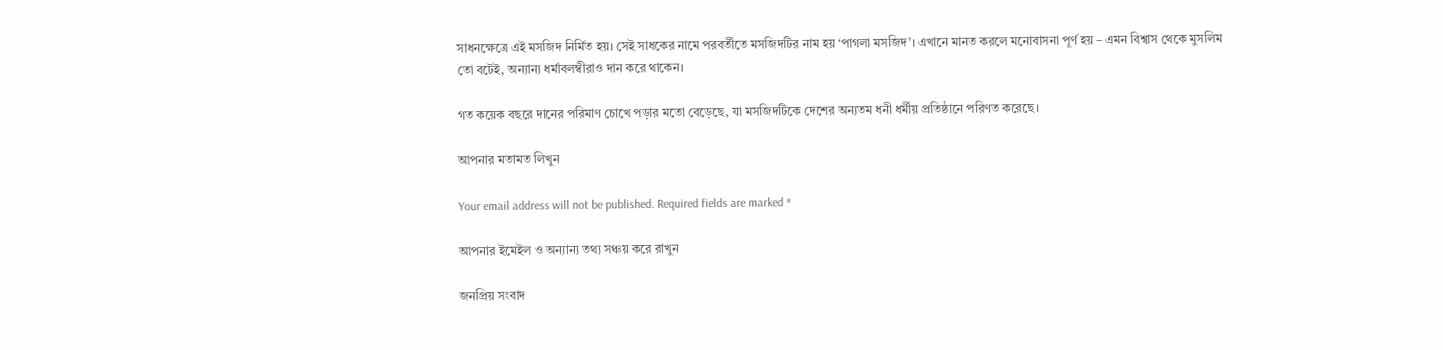সাধনক্ষেত্রে এই মসজিদ নির্মিত হয়। সেই সাধকের নামে পরবর্তীতে মসজিদটির নাম হয় ‘পাগলা মসজিদ’। এখানে মানত করলে মনোবাসনা পূর্ণ হয় – এমন বিশ্বাস থেকে মুসলিম তো বটেই, অন্যান্য ধর্মাবলম্বীরাও দান করে থাকেন।

গত কয়েক বছরে দানের পরিমাণ চোখে পড়ার মতো বেড়েছে, যা মসজিদটিকে দেশের অন্যতম ধনী ধর্মীয় প্রতিষ্ঠানে পরিণত করেছে।

আপনার মতামত লিখুন

Your email address will not be published. Required fields are marked *

আপনার ইমেইল ও অন্যান্য তথ্য সঞ্চয় করে রাখুন

জনপ্রিয় সংবাদ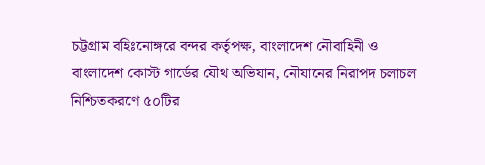চট্টগ্রাম বহিঃনোঙ্গরে বন্দর কর্তৃপক্ষ, বাংলাদেশ নৌবাহিনী ও বাংলাদেশ কোস্ট গার্ডের যৌথ অভিযান, নৌযানের নিরাপদ চলাচল নিশ্চিতকরণে ৫০টির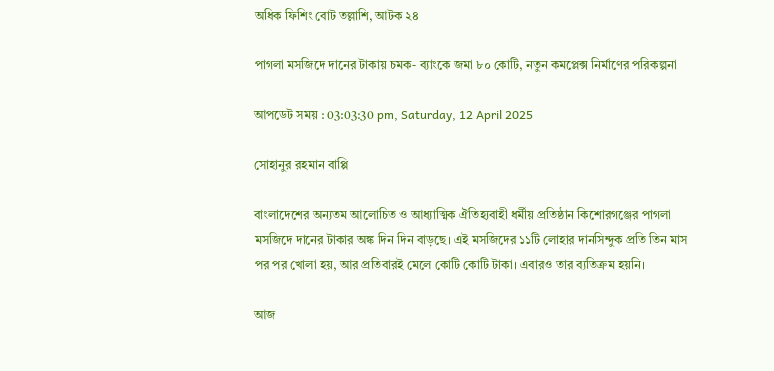অধিক ফিশিং বোট তল্লাশি, আটক ২৪

পাগলা মসজিদে দানের টাকায় চমক- ব্যাংকে জমা ৮০ কোটি, নতুন কমপ্লেক্স নির্মাণের পরিকল্পনা

আপডেট সময় : 03:03:30 pm, Saturday, 12 April 2025

সোহানুর রহমান বাপ্পি

বাংলাদেশের অন্যতম আলোচিত ও আধ্যাত্মিক ঐতিহ্যবাহী ধর্মীয় প্রতিষ্ঠান কিশোরগঞ্জের পাগলা মসজিদে দানের টাকার অঙ্ক দিন দিন বাড়ছে। এই মসজিদের ১১টি লোহার দানসিন্দুক প্রতি তিন মাস পর পর খোলা হয়, আর প্রতিবারই মেলে কোটি কোটি টাকা। এবারও তার ব্যতিক্রম হয়নি।

আজ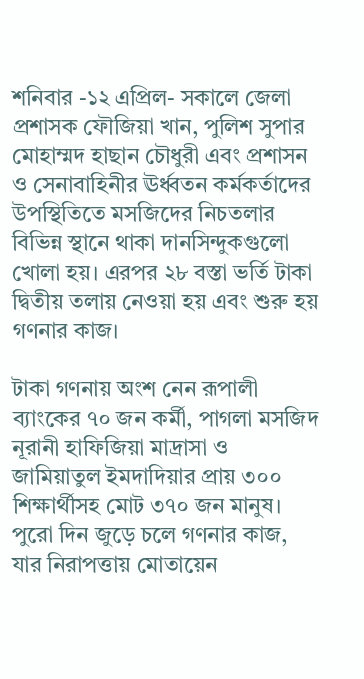শনিবার -১২ এপ্রিল- সকালে জেলা প্রশাসক ফৌজিয়া খান, পুলিশ সুপার মোহাম্মদ হাছান চৌধুরী এবং প্রশাসন ও সেনাবাহিনীর ঊর্ধ্বতন কর্মকর্তাদের উপস্থিতিতে মসজিদের নিচতলার বিভিন্ন স্থানে থাকা দানসিন্দুকগুলো খোলা হয়। এরপর ২৮ বস্তা ভর্তি টাকা দ্বিতীয় তলায় নেওয়া হয় এবং শুরু হয় গণনার কাজ।

টাকা গণনায় অংশ নেন রূপালী ব্যাংকের ৭০ জন কর্মী, পাগলা মসজিদ নূরানী হাফিজিয়া মাদ্রাসা ও জামিয়াতুল ইমদাদিয়ার প্রায় ৩০০ শিক্ষার্থীসহ মোট ৩৭০ জন মানুষ। পুরো দিন জুড়ে চলে গণনার কাজ, যার নিরাপত্তায় মোতায়েন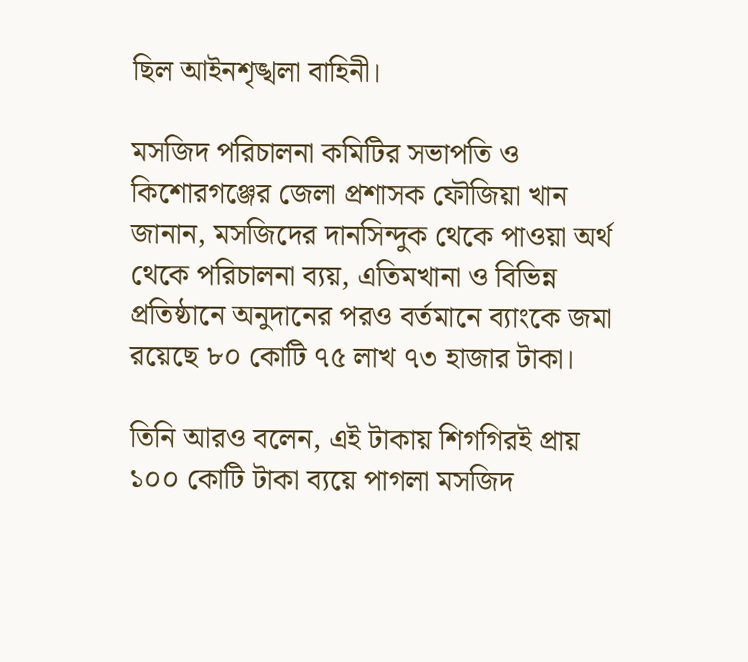ছিল আইনশৃঙ্খলা বাহিনী।

মসজিদ পরিচালনা কমিটির সভাপতি ও কিশোরগঞ্জের জেলা প্রশাসক ফৌজিয়া খান জানান, মসজিদের দানসিন্দুক থেকে পাওয়া অর্থ থেকে পরিচালনা ব্যয়, এতিমখানা ও বিভিন্ন প্রতিষ্ঠানে অনুদানের পরও বর্তমানে ব্যাংকে জমা রয়েছে ৮০ কোটি ৭৫ লাখ ৭৩ হাজার টাকা।

তিনি আরও বলেন, এই টাকায় শিগগিরই প্রায় ১০০ কোটি টাকা ব্যয়ে পাগলা মসজিদ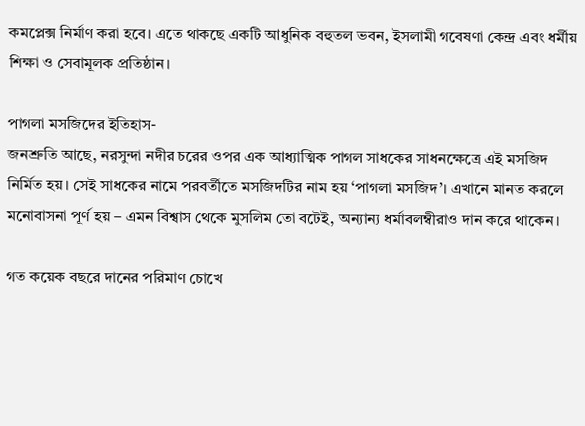কমপ্লেক্স নির্মাণ করা হবে। এতে থাকছে একটি আধুনিক বহুতল ভবন, ইসলামী গবেষণা কেন্দ্র এবং ধর্মীয় শিক্ষা ও সেবামূলক প্রতিষ্ঠান।

পাগলা মসজিদের ইতিহাস-
জনশ্রুতি আছে, নরসুন্দা নদীর চরের ওপর এক আধ্যাত্মিক পাগল সাধকের সাধনক্ষেত্রে এই মসজিদ নির্মিত হয়। সেই সাধকের নামে পরবর্তীতে মসজিদটির নাম হয় ‘পাগলা মসজিদ’। এখানে মানত করলে মনোবাসনা পূর্ণ হয় – এমন বিশ্বাস থেকে মুসলিম তো বটেই, অন্যান্য ধর্মাবলম্বীরাও দান করে থাকেন।

গত কয়েক বছরে দানের পরিমাণ চোখে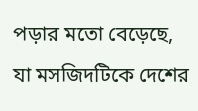পড়ার মতো বেড়েছে, যা মসজিদটিকে দেশের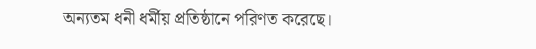অন্যতম ধনী ধর্মীয় প্রতিষ্ঠানে পরিণত করেছে।